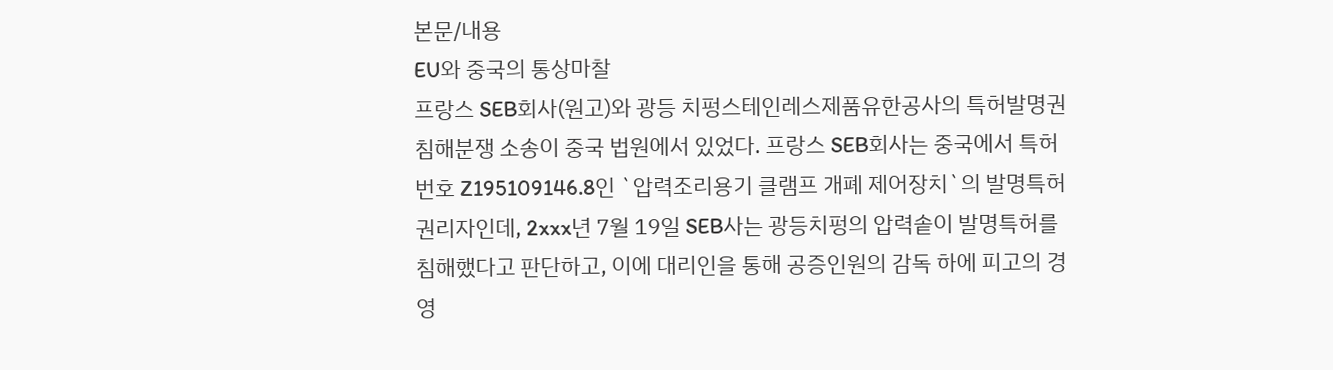본문/내용
EU와 중국의 통상마찰
프랑스 SEB회사(원고)와 광등 치펑스테인레스제품유한공사의 특허발명권 침해분쟁 소송이 중국 법원에서 있었다. 프랑스 SEB회사는 중국에서 특허번호 Z195109146.8인 `압력조리용기 클램프 개폐 제어장치`의 발명특허 권리자인데, 2xxx년 7월 19일 SEB사는 광등치펑의 압력솥이 발명특허를 침해했다고 판단하고, 이에 대리인을 통해 공증인원의 감독 하에 피고의 경영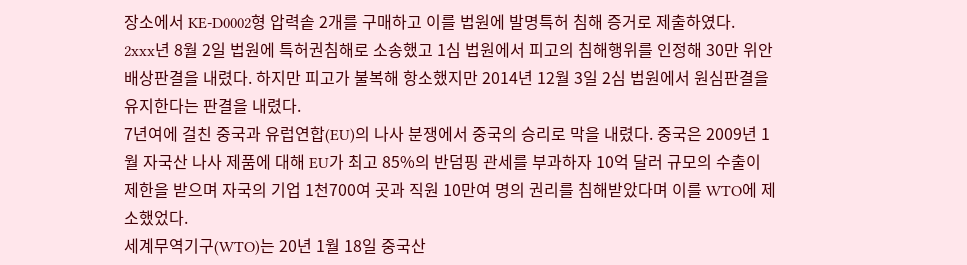장소에서 KE-D0002형 압력솥 2개를 구매하고 이를 법원에 발명특허 침해 증거로 제출하였다.
2xxx년 8월 2일 법원에 특허권침해로 소송했고 1심 법원에서 피고의 침해행위를 인정해 30만 위안 배상판결을 내렸다. 하지만 피고가 불복해 항소했지만 2014년 12월 3일 2심 법원에서 원심판결을 유지한다는 판결을 내렸다.
7년여에 걸친 중국과 유럽연합(EU)의 나사 분쟁에서 중국의 승리로 막을 내렸다. 중국은 2009년 1월 자국산 나사 제품에 대해 EU가 최고 85%의 반덤핑 관세를 부과하자 10억 달러 규모의 수출이 제한을 받으며 자국의 기업 1천700여 곳과 직원 10만여 명의 권리를 침해받았다며 이를 WTO에 제소했었다.
세계무역기구(WTO)는 20년 1월 18일 중국산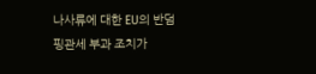나사류에 대한 EU의 반덤핑관세 부과 조치가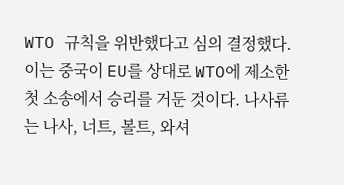WTO 규칙을 위반했다고 심의 결정했다. 이는 중국이 EU를 상대로 WTO에 제소한 첫 소송에서 승리를 거둔 것이다. 나사류는 나사, 너트, 볼트, 와셔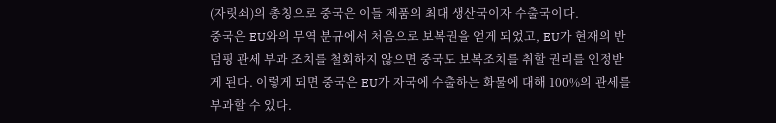(자릿쇠)의 총칭으로 중국은 이들 제품의 최대 생산국이자 수출국이다.
중국은 EU와의 무역 분규에서 처음으로 보복권을 얻게 되었고, EU가 현재의 반덤핑 관세 부과 조치를 철회하지 않으면 중국도 보복조치를 취할 권리를 인정받게 된다. 이렇게 되면 중국은 EU가 자국에 수출하는 화물에 대해 100%의 관세를 부과할 수 있다.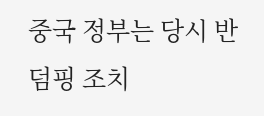중국 정부는 당시 반덤핑 조치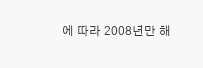에 따라 2008년만 해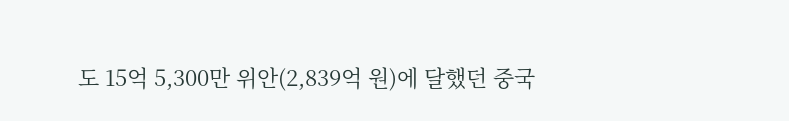도 15억 5,300만 위안(2,839억 원)에 달했던 중국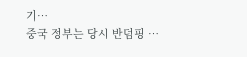기…
중국 정부는 당시 반덤핑 …